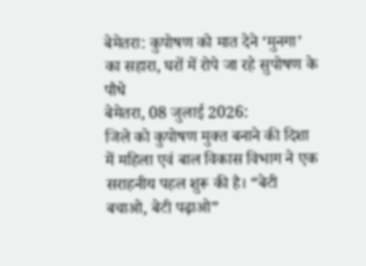बेमेतरा: कुपोषण को मात देने ‘मुनगा’ का सहारा, घरों में रोपे जा रहे सुपोषण के पौधे
बेमेतरा, 08 जुलाई 2026:
जिले को कुपोषण मुक्त बनाने की दिशा में महिला एवं बाल विकास विभाग ने एक सराहनीय पहल शुरू की है। “बेटी बचाओ, बेटी पढ़ाओ”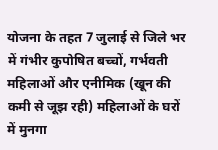योजना के तहत 7 जुलाई से जिले भर में गंभीर कुपोषित बच्चों, गर्भवती महिलाओं और एनीमिक (खून की कमी से जूझ रही) महिलाओं के घरों में मुनगा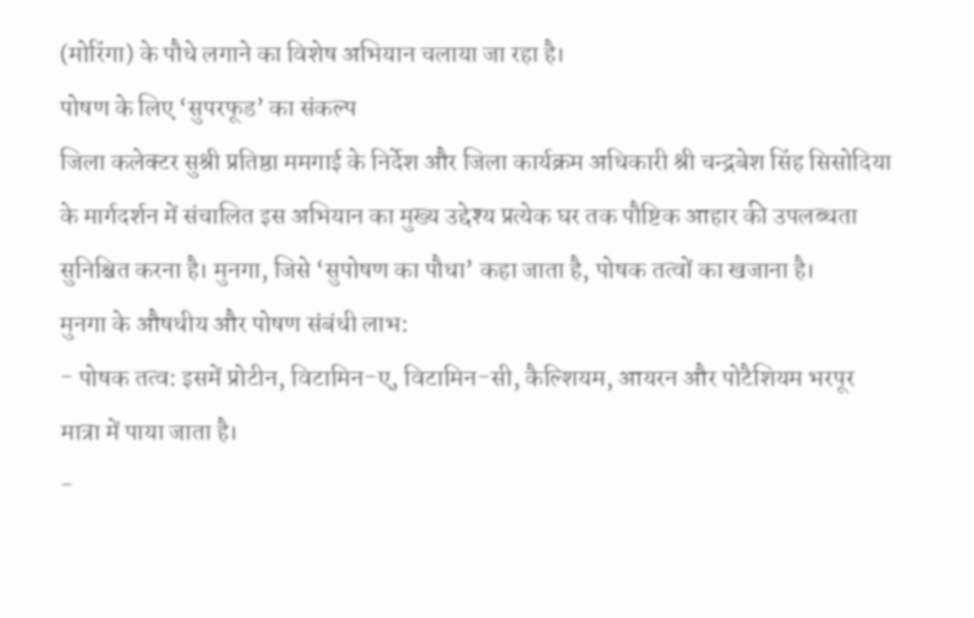(मोरिंगा) के पौधे लगाने का विशेष अभियान चलाया जा रहा है।
पोषण के लिए ‘सुपरफूड’ का संकल्प
जिला कलेक्टर सुश्री प्रतिष्ठा ममगाई के निर्देश और जिला कार्यक्रम अधिकारी श्री चन्द्रबेश सिंह सिसोदिया के मार्गदर्शन में संचालित इस अभियान का मुख्य उद्देश्य प्रत्येक घर तक पौष्टिक आहार की उपलब्धता सुनिश्चित करना है। मुनगा, जिसे ‘सुपोषण का पौधा’ कहा जाता है, पोषक तत्वों का खजाना है।
मुनगा के औषधीय और पोषण संबंधी लाभ:
- पोषक तत्व: इसमें प्रोटीन, विटामिन-ए, विटामिन-सी, कैल्शियम, आयरन और पोटैशियम भरपूर मात्रा में पाया जाता है।
-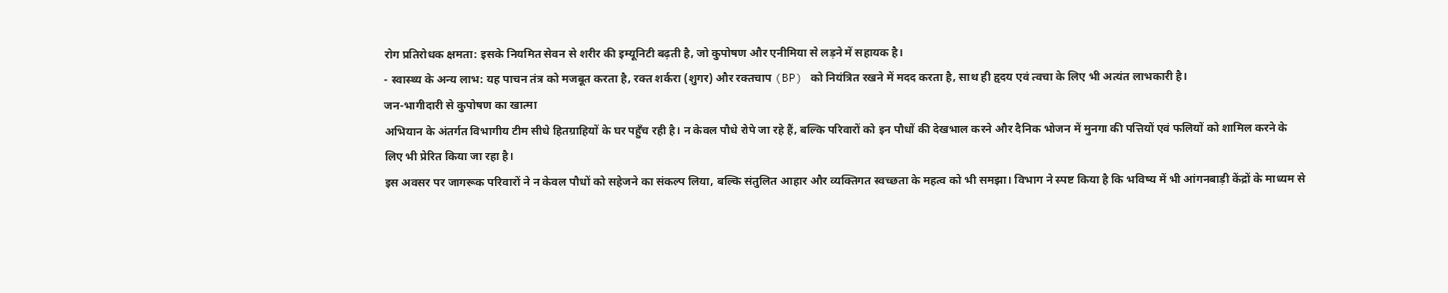रोग प्रतिरोधक क्षमता: इसके नियमित सेवन से शरीर की इम्यूनिटी बढ़ती है, जो कुपोषण और एनीमिया से लड़ने में सहायक है।
- स्वास्थ्य के अन्य लाभ: यह पाचन तंत्र को मजबूत करता है, रक्त शर्करा (शुगर) और रक्तचाप (BP) को नियंत्रित रखने में मदद करता है, साथ ही हृदय एवं त्वचा के लिए भी अत्यंत लाभकारी है।
जन-भागीदारी से कुपोषण का खात्मा
अभियान के अंतर्गत विभागीय टीम सीधे हितग्राहियों के घर पहुँच रही है। न केवल पौधे रोपे जा रहे हैं, बल्कि परिवारों को इन पौधों की देखभाल करने और दैनिक भोजन में मुनगा की पत्तियों एवं फलियों को शामिल करने के लिए भी प्रेरित किया जा रहा है।
इस अवसर पर जागरूक परिवारों ने न केवल पौधों को सहेजने का संकल्प लिया, बल्कि संतुलित आहार और व्यक्तिगत स्वच्छता के महत्व को भी समझा। विभाग ने स्पष्ट किया है कि भविष्य में भी आंगनबाड़ी केंद्रों के माध्यम से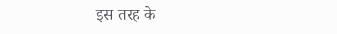इस तरह के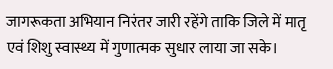जागरूकता अभियान निरंतर जारी रहेंगे ताकि जिले में मातृ एवं शिशु स्वास्थ्य में गुणात्मक सुधार लाया जा सके।